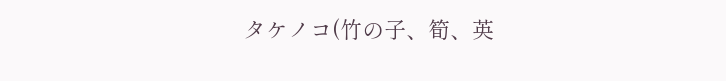タケノコ(竹の子、筍、英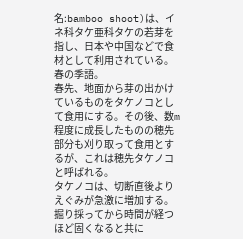名:bamboo shoot)は、イネ科タケ亜科タケの若芽を指し、日本や中国などで食材として利用されている。春の季語。
春先、地面から芽の出かけているものをタケノコとして食用にする。その後、数m程度に成長したものの穂先部分も刈り取って食用とするが、これは穂先タケノコと呼ばれる。
タケノコは、切断直後よりえぐみが急激に増加する。掘り採ってから時間が経つほど固くなると共に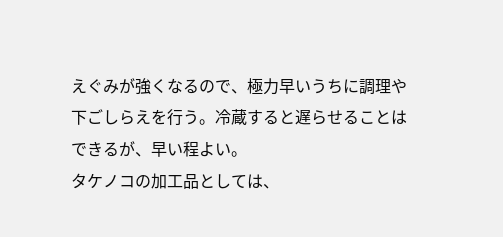えぐみが強くなるので、極力早いうちに調理や下ごしらえを行う。冷蔵すると遅らせることはできるが、早い程よい。
タケノコの加工品としては、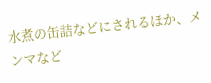水煮の缶詰などにされるほか、メンマなど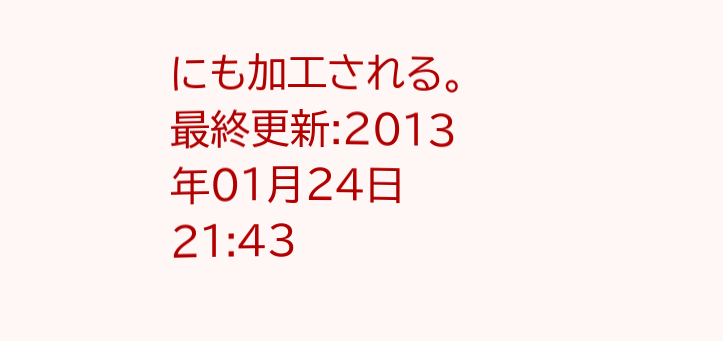にも加工される。
最終更新:2013年01月24日 21:43